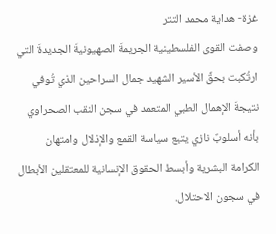غزة- هداية محمد التتر
وصفت القوى الفلسطينية الجريمةَ الصهيونيةَ الجديدةَ التي ارتُكبت بحقِّ الأسير الشهيد جمال السراحين الذي تُوفي نتيجةَ الإهمال الطبي المتعمد في سجن النقب الصحراوي بأنه أسلوبٌ نازي يتبع سياسة القمع والإذلال وامتهان الكرامة البشرية وأبسط الحقوق الإنسانية للمعتقلين الأبطال في سجون الاحتلال.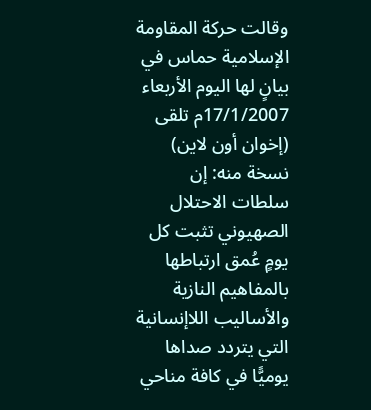وقالت حركة المقاومة الإسلامية حماس في بيانٍ لها اليوم الأربعاء 17/1/2007م تلقى (إخوان أون لاين) نسخة منه: إن سلطات الاحتلال الصهيوني تثبت كل يومٍ عُمق ارتباطها بالمفاهيم النازية والأساليب اللاإنسانية التي يتردد صداها يوميًّا في كافة مناحي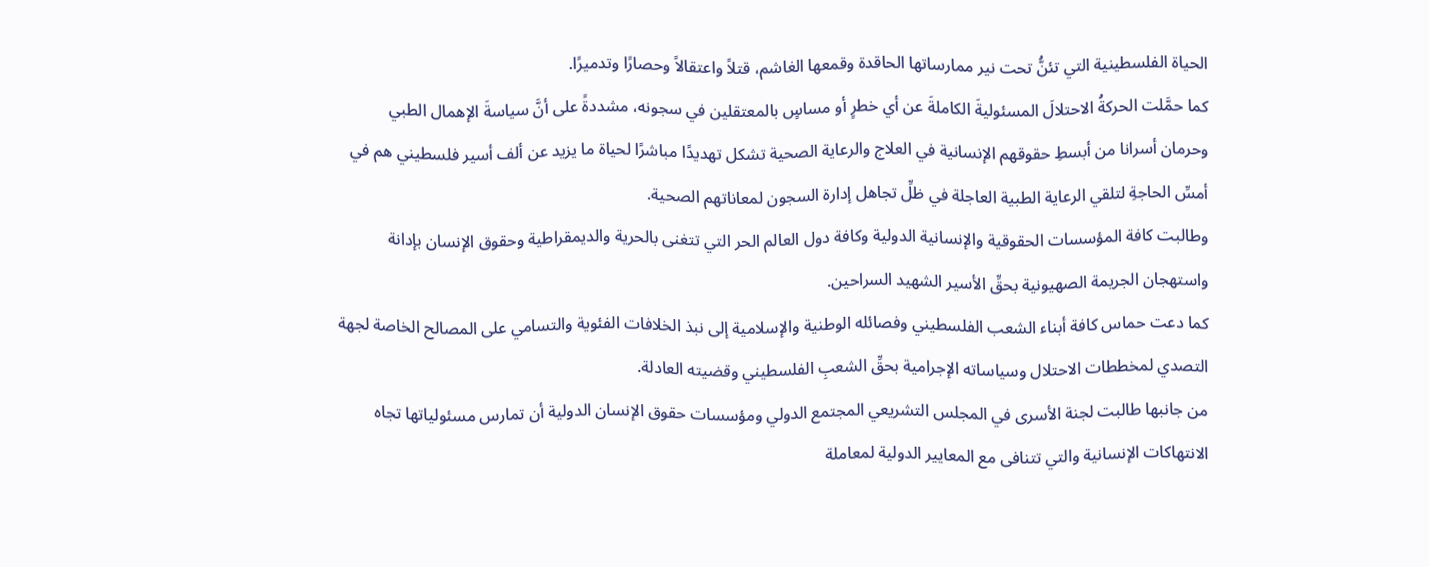الحياة الفلسطينية التي تئنُّ تحت نير ممارساتها الحاقدة وقمعها الغاشم، قتلاً واعتقالاً وحصارًا وتدميرًا.
كما حمَّلت الحركةُ الاحتلالَ المسئوليةَ الكاملةَ عن أي خطرٍ أو مساسٍ بالمعتقلين في سجونه، مشددةً على أنَّ سياسةَ الإهمال الطبي وحرمان أسرانا من أبسطِ حقوقهم الإنسانية في العلاج والرعاية الصحية تشكل تهديدًا مباشرًا لحياة ما يزيد عن ألف أسير فلسطيني هم في أمسِّ الحاجةِ لتلقي الرعاية الطبية العاجلة في ظلِّ تجاهل إدارة السجون لمعاناتهم الصحية.
وطالبت كافة المؤسسات الحقوقية والإنسانية الدولية وكافة دول العالم الحر التي تتغنى بالحرية والديمقراطية وحقوق الإنسان بإدانة واستهجان الجريمة الصهيونية بحقِّ الأسير الشهيد السراحين.
كما دعت حماس كافة أبناء الشعب الفلسطيني وفصائله الوطنية والإسلامية إلى نبذ الخلافات الفئوية والتسامي على المصالح الخاصة لجهة التصدي لمخططات الاحتلال وسياساته الإجرامية بحقِّ الشعبِ الفلسطيني وقضيته العادلة.
من جانبها طالبت لجنة الأسرى في المجلس التشريعي المجتمع الدولي ومؤسسات حقوق الإنسان الدولية أن تمارس مسئولياتها تجاه الانتهاكات الإنسانية والتي تتنافى مع المعايير الدولية لمعاملة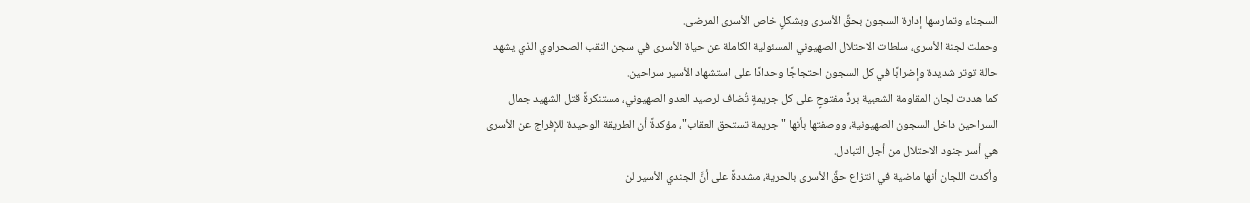السجناء وتمارسها إدارة السجون بحقِّ الأسرى وبشكلٍ خاص الأسرى المرضى.
وحملت لجنة الأسرى، سلطات الاحتلال الصهيوني المسئولية الكاملة عن حياة الأسرى في سجن النقب الصحراوي الذي يشهد حالة توتر شديدة وإضرابًا في كل السجون احتجاجًا وحدادًا على استشهاد الأسير سراحين.
كما هددت لجان المقاومة الشعبية بردٍّ مفتوحٍ على كل جريمةٍ تُضاف لرصيد العدو الصهيوني، مستنكرةً قتل الشهيد جمال السراحين داخل السجون الصهيونية، ووصفتها بأنها "جريمة تستحق العقاب"، مؤكدةً أن الطريقة الوحيدة للإفراج عن الأسرى هي أسر جنود الاحتلال من أجل التبادل.
وأكدت اللجان أنها ماضية في انتزاع حقِّ الأسرى بالحرية، مشددةً على أنَّ الجندي الأسير لن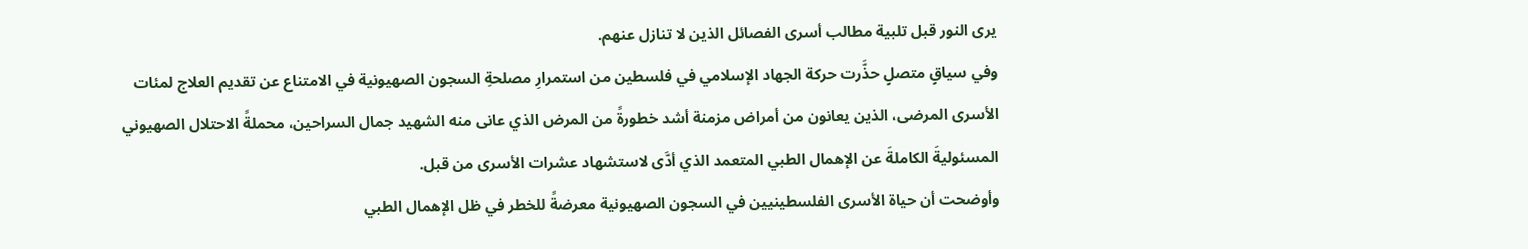يرى النور قبل تلبية مطالب أسرى الفصائل الذين لا تنازل عنهم.
وفي سياقٍ متصلٍ حذَّرت حركة الجهاد الإسلامي في فلسطين من استمرارِ مصلحةِ السجون الصهيونية في الامتناع عن تقديم العلاج لمئات الأسرى المرضى، الذين يعانون من أمراض مزمنة أشد خطورةً من المرض الذي عانى منه الشهيد جمال السراحين، محملةً الاحتلال الصهيوني المسئوليةَ الكاملةَ عن الإهمال الطبي المتعمد الذي أدَّى لاستشهاد عشرات الأسرى من قبل.
وأوضحت أن حياة الأسرى الفلسطينيين في السجون الصهيونية معرضةً للخطر في ظل الإهمال الطبي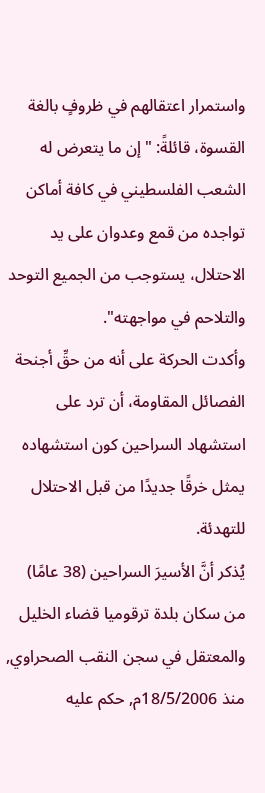واستمرار اعتقالهم في ظروفٍ بالغة القسوة، قائلةً: "إن ما يتعرض له الشعب الفلسطيني في كافة أماكن تواجده من قمع وعدوان على يد الاحتلال، يستوجب من الجميع التوحد والتلاحم في مواجهته".
وأكدت الحركة على أنه من حقِّ أجنحة الفصائل المقاومة، أن ترد على استشهاد السراحين كون استشهاده يمثل خرقًا جديدًا من قبل الاحتلال للتهدئة.
يُذكر أنَّ الأسيرَ السراحين (38 عامًا) من سكان بلدة ترقوميا قضاء الخليل والمعتقل في سجن النقب الصحراوي, منذ 18/5/2006م, حكم عليه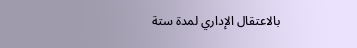بالاعتقال الإداري لمدة ستة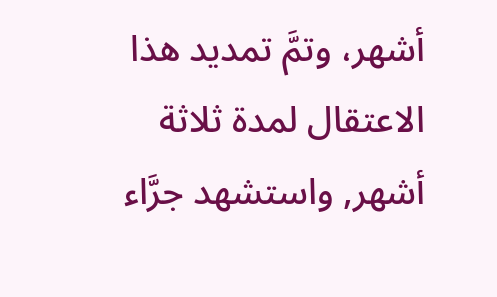أشهر، وتمَّ تمديد هذا الاعتقال لمدة ثلاثة أشهر, واستشهد جرَّاء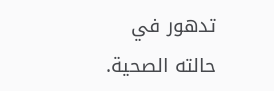تدهور في حالته الصحية.